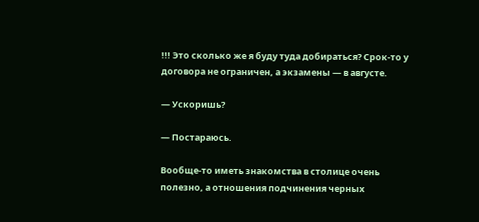!!! Это сколько же я буду туда добираться? Срок-то у договора не ограничен, а экзамены — в августе.

— Ускоришь?

— Постараюсь.

Вообще-то иметь знакомства в столице очень полезно, а отношения подчинения черных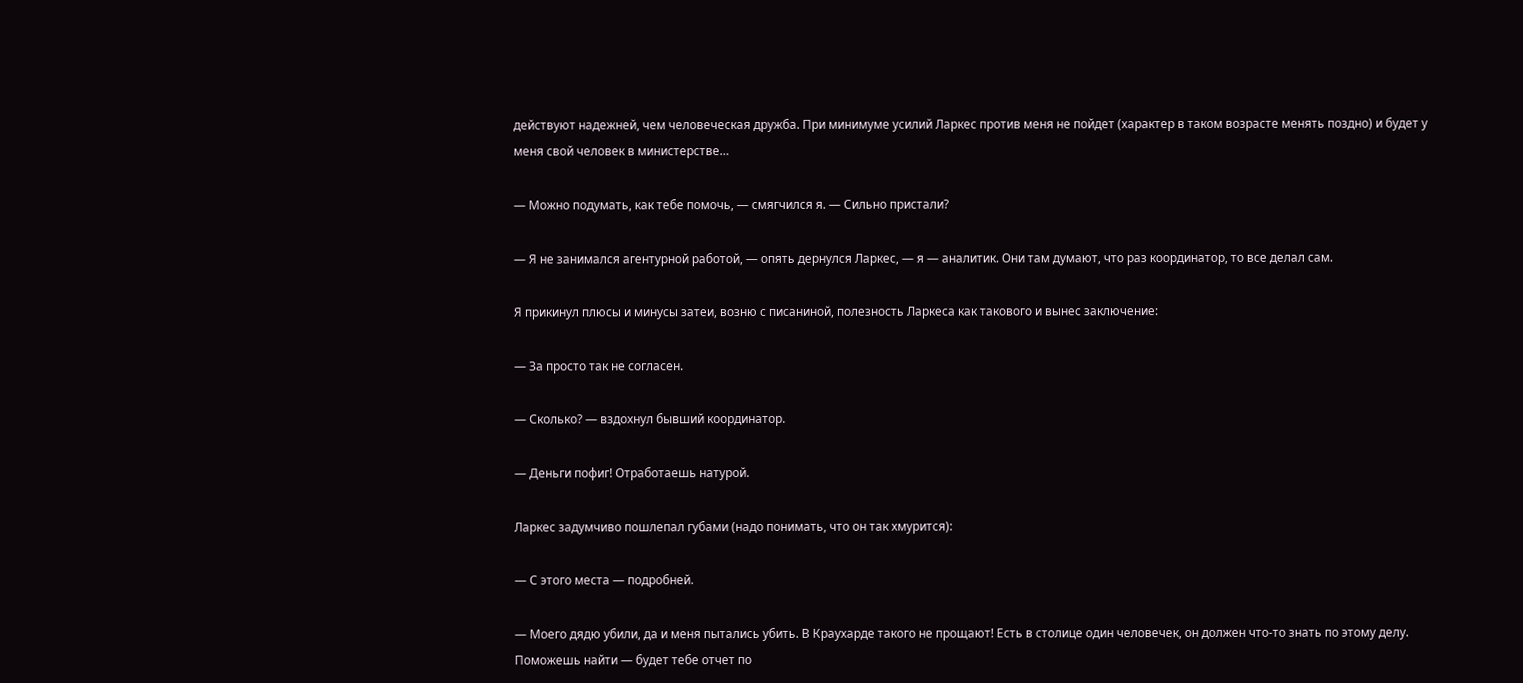действуют надежней, чем человеческая дружба. При минимуме усилий Ларкес против меня не пойдет (характер в таком возрасте менять поздно) и будет у меня свой человек в министерстве…

— Можно подумать, как тебе помочь, — смягчился я. — Сильно пристали?

— Я не занимался агентурной работой, — опять дернулся Ларкес, — я — аналитик. Они там думают, что раз координатор, то все делал сам.

Я прикинул плюсы и минусы затеи, возню с писаниной, полезность Ларкеса как такового и вынес заключение:

— За просто так не согласен.

— Сколько? — вздохнул бывший координатор.

— Деньги пофиг! Отработаешь натурой.

Ларкес задумчиво пошлепал губами (надо понимать, что он так хмурится):

— С этого места — подробней.

— Моего дядю убили, да и меня пытались убить. В Краухарде такого не прощают! Есть в столице один человечек, он должен что-то знать по этому делу. Поможешь найти — будет тебе отчет по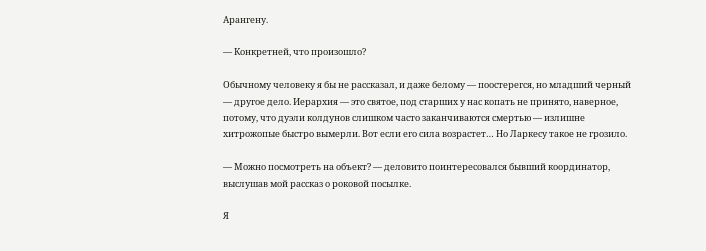Арангену.

— Конкретней, что произошло?

Обычному человеку я бы не рассказал, и даже белому — поостерегся, но младший черный — другое дело. Иерархия — это святое, под старших у нас копать не принято, наверное, потому, что дуэли колдунов слишком часто заканчиваются смертью — излишне хитрожопые быстро вымерли. Вот если его сила возрастет… Но Ларкесу такое не грозило.

— Можно посмотреть на объект? — деловито поинтересовался бывший координатор, выслушав мой рассказ о роковой посылке.

Я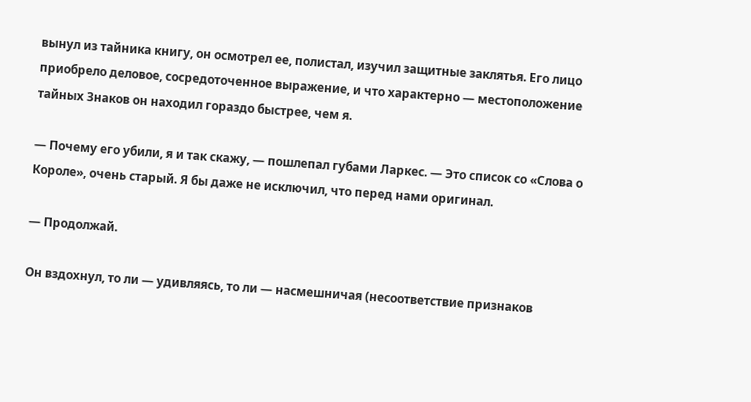вынул из тайника книгу, он осмотрел ее, полистал, изучил защитные заклятья. Его лицо приобрело деловое, сосредоточенное выражение, и что характерно — местоположение тайных Знаков он находил гораздо быстрее, чем я.

— Почему его убили, я и так скажу, — пошлепал губами Ларкес. — Это список со «Слова о Короле», очень старый. Я бы даже не исключил, что перед нами оригинал.

— Продолжай.

Он вздохнул, то ли — удивляясь, то ли — насмешничая (несоответствие признаков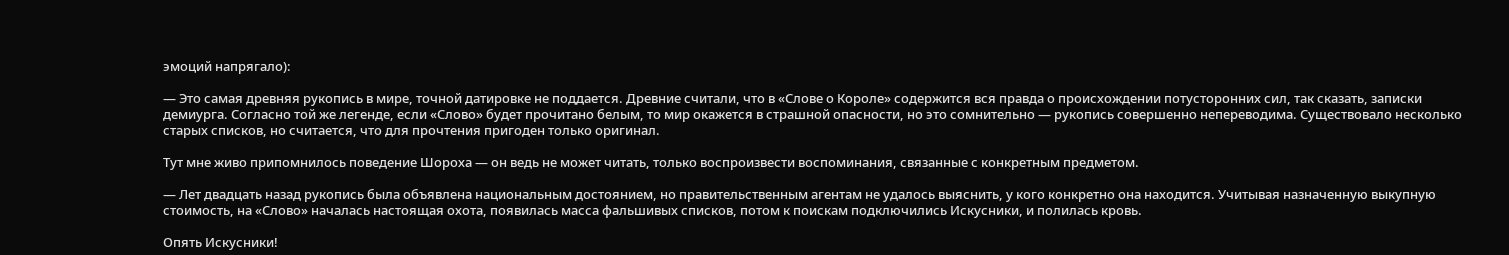эмоций напрягало):

— Это самая древняя рукопись в мире, точной датировке не поддается. Древние считали, что в «Слове о Короле» содержится вся правда о происхождении потусторонних сил, так сказать, записки демиурга. Согласно той же легенде, если «Слово» будет прочитано белым, то мир окажется в страшной опасности, но это сомнительно — рукопись совершенно непереводима. Существовало несколько старых списков, но считается, что для прочтения пригоден только оригинал.

Тут мне живо припомнилось поведение Шороха — он ведь не может читать, только воспроизвести воспоминания, связанные с конкретным предметом.

— Лет двадцать назад рукопись была объявлена национальным достоянием, но правительственным агентам не удалось выяснить, у кого конкретно она находится. Учитывая назначенную выкупную стоимость, на «Слово» началась настоящая охота, появилась масса фальшивых списков, потом к поискам подключились Искусники, и полилась кровь.

Опять Искусники!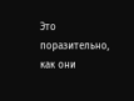Это поразительно, как они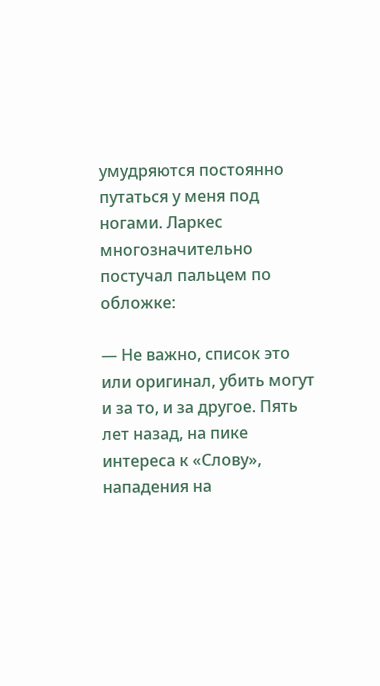умудряются постоянно путаться у меня под ногами. Ларкес многозначительно постучал пальцем по обложке:

— Не важно, список это или оригинал, убить могут и за то, и за другое. Пять лет назад, на пике интереса к «Слову», нападения на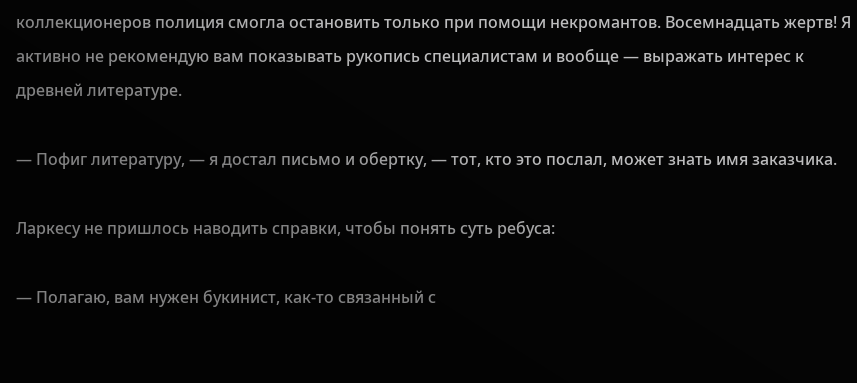коллекционеров полиция смогла остановить только при помощи некромантов. Восемнадцать жертв! Я активно не рекомендую вам показывать рукопись специалистам и вообще — выражать интерес к древней литературе.

— Пофиг литературу, — я достал письмо и обертку, — тот, кто это послал, может знать имя заказчика.

Ларкесу не пришлось наводить справки, чтобы понять суть ребуса:

— Полагаю, вам нужен букинист, как-то связанный с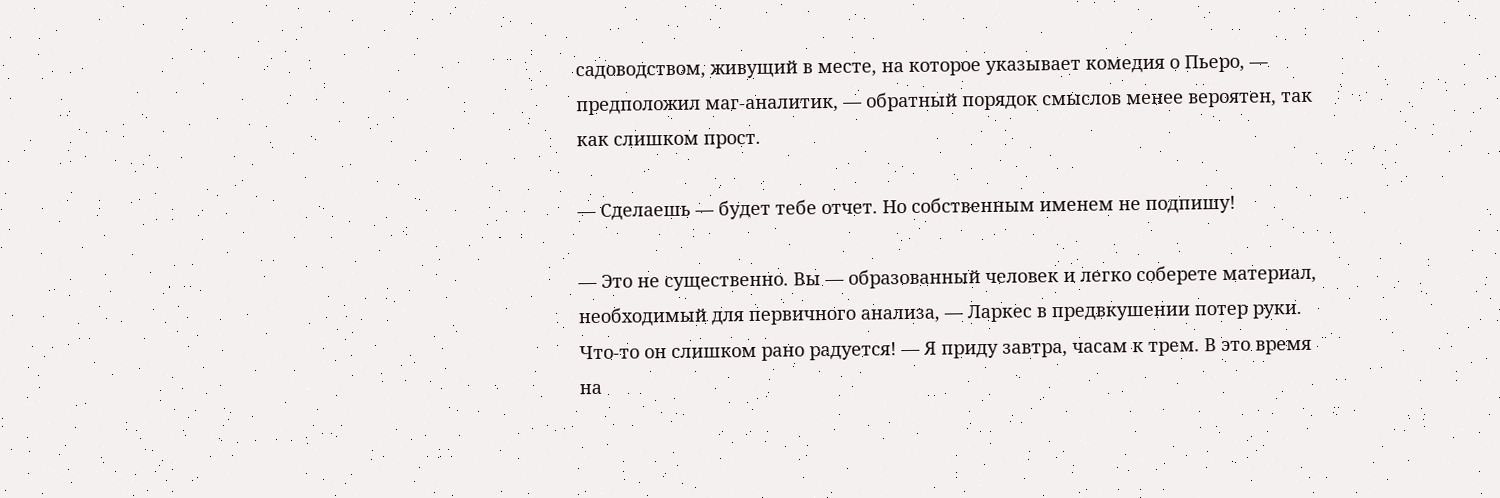садоводством, живущий в месте, на которое указывает комедия о Пьеро, — предположил маг-аналитик, — обратный порядок смыслов менее вероятен, так как слишком прост.

— Сделаешь — будет тебе отчет. Но собственным именем не подпишу!

— Это не существенно. Вы — образованный человек и легко соберете материал, необходимый для первичного анализа, — Ларкес в предвкушении потер руки. Что-то он слишком рано радуется! — Я приду завтра, часам к трем. В это время на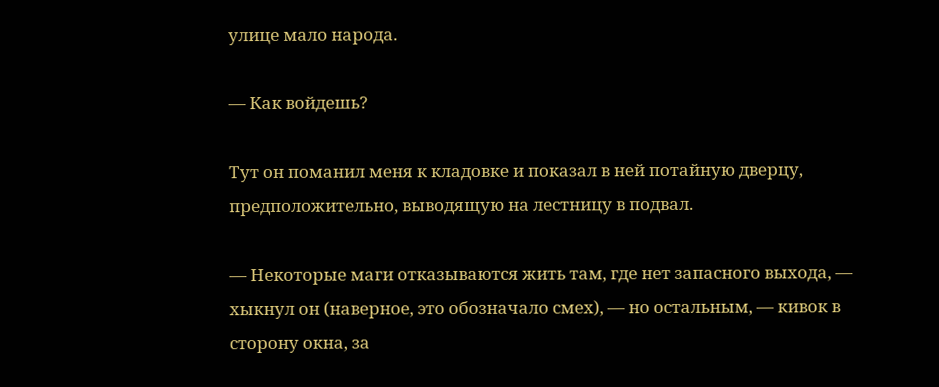улице мало народа.

— Как войдешь?

Тут он поманил меня к кладовке и показал в ней потайную дверцу, предположительно, выводящую на лестницу в подвал.

— Некоторые маги отказываются жить там, где нет запасного выхода, — хыкнул он (наверное, это обозначало смех), — но остальным, — кивок в сторону окна, за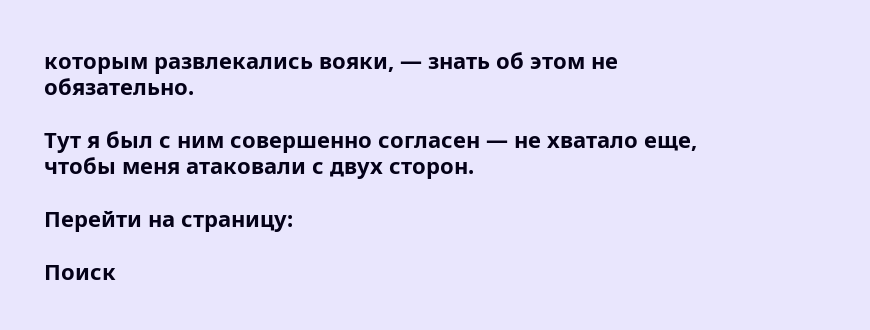которым развлекались вояки, — знать об этом не обязательно.

Тут я был с ним совершенно согласен — не хватало еще, чтобы меня атаковали с двух сторон.

Перейти на страницу:

Поиск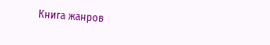Книга жанров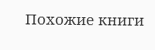Похожие книги